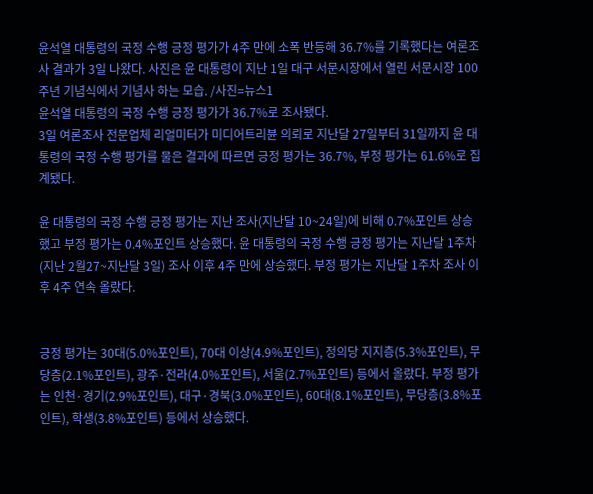윤석열 대통령의 국정 수행 긍정 평가가 4주 만에 소폭 반등해 36.7%를 기록했다는 여론조사 결과가 3일 나왔다. 사진은 윤 대통령이 지난 1일 대구 서문시장에서 열린 서문시장 100주년 기념식에서 기념사 하는 모습. /사진=뉴스1
윤석열 대통령의 국정 수행 긍정 평가가 36.7%로 조사됐다.
3일 여론조사 전문업체 리얼미터가 미디어트리뷴 의뢰로 지난달 27일부터 31일까지 윤 대통령의 국정 수행 평가를 물은 결과에 따르면 긍정 평가는 36.7%, 부정 평가는 61.6%로 집계됐다.

윤 대통령의 국정 수행 긍정 평가는 지난 조사(지난달 10~24일)에 비해 0.7%포인트 상승했고 부정 평가는 0.4%포인트 상승했다. 윤 대통령의 국정 수행 긍정 평가는 지난달 1주차(지난 2월27~지난달 3일) 조사 이후 4주 만에 상승했다. 부정 평가는 지난달 1주차 조사 이후 4주 연속 올랐다.


긍정 평가는 30대(5.0%포인트), 70대 이상(4.9%포인트), 정의당 지지층(5.3%포인트), 무당층(2.1%포인트), 광주·전라(4.0%포인트), 서울(2.7%포인트) 등에서 올랐다. 부정 평가는 인천·경기(2.9%포인트), 대구·경북(3.0%포인트), 60대(8.1%포인트), 무당층(3.8%포인트), 학생(3.8%포인트) 등에서 상승했다.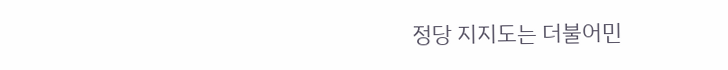정당 지지도는 더불어민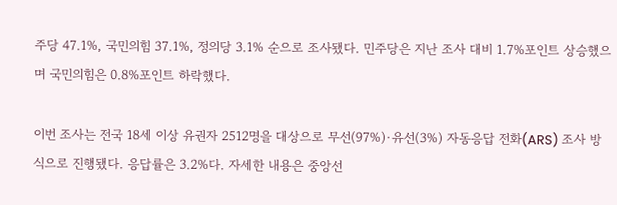주당 47.1%, 국민의힘 37.1%, 정의당 3.1% 순으로 조사됐다. 민주당은 지난 조사 대비 1.7%포인트 상승했으며 국민의힘은 0.8%포인트 하락했다.

이번 조사는 전국 18세 이상 유권자 2512명을 대상으로 무선(97%)·유선(3%) 자동응답 전화(ARS) 조사 방식으로 진행됐다. 응답률은 3.2%다. 자세한 내용은 중앙선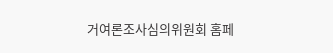거여론조사심의위원회 홈페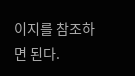이지를 참조하면 된다.